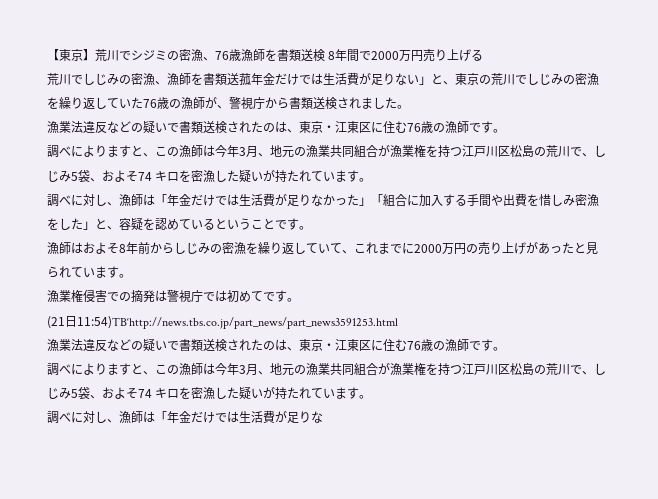【東京】荒川でシジミの密漁、76歳漁師を書類送検 8年間で2000万円売り上げる
荒川でしじみの密漁、漁師を書類送菰年金だけでは生活費が足りない」と、東京の荒川でしじみの密漁を繰り返していた76歳の漁師が、警視庁から書類送検されました。
漁業法違反などの疑いで書類送検されたのは、東京・江東区に住む76歳の漁師です。
調べによりますと、この漁師は今年3月、地元の漁業共同組合が漁業権を持つ江戸川区松島の荒川で、しじみ5袋、およそ74 キロを密漁した疑いが持たれています。
調べに対し、漁師は「年金だけでは生活費が足りなかった」「組合に加入する手間や出費を惜しみ密漁をした」と、容疑を認めているということです。
漁師はおよそ8年前からしじみの密漁を繰り返していて、これまでに2000万円の売り上げがあったと見られています。
漁業権侵害での摘発は警視庁では初めてです。
(21日11:54)TB‘http://news.tbs.co.jp/part_news/part_news3591253.html
漁業法違反などの疑いで書類送検されたのは、東京・江東区に住む76歳の漁師です。
調べによりますと、この漁師は今年3月、地元の漁業共同組合が漁業権を持つ江戸川区松島の荒川で、しじみ5袋、およそ74 キロを密漁した疑いが持たれています。
調べに対し、漁師は「年金だけでは生活費が足りな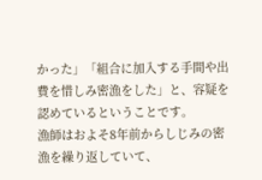かった」「組合に加入する手間や出費を惜しみ密漁をした」と、容疑を認めているということです。
漁師はおよそ8年前からしじみの密漁を繰り返していて、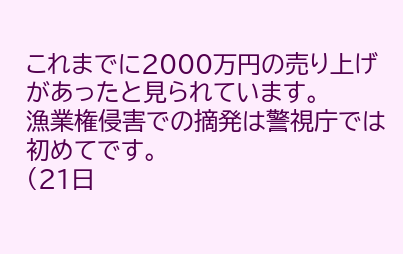これまでに2000万円の売り上げがあったと見られています。
漁業権侵害での摘発は警視庁では初めてです。
(21日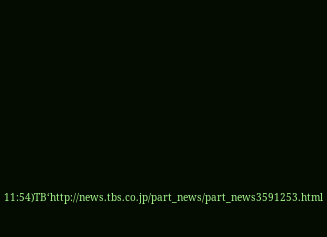11:54)TB‘http://news.tbs.co.jp/part_news/part_news3591253.html